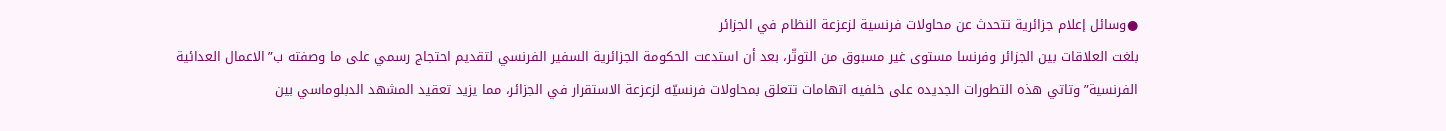●وسائل إعلام جزائرية تتحدث عن محاولات فرنسية لزعزعة النظام في الجزائر
بلغت العلاقات بين الجزائر وفرنسا مستوى غير مسبوق من التوتّر، بعد أن استدعت الحكومة الجزائرية السفير الفرنسي لتقديم احتجاج رسمي على ما وصفته ب”الاعمال العدائية الفرنسية”وتاتي هذه التطورات الجديده على خلفيه اتهامات تتعلق بمحاولات فرنسيّه لزعزعة الاستقرار في الجزائر، مما يزيد تعقيد المشهد الدبلوماسي بين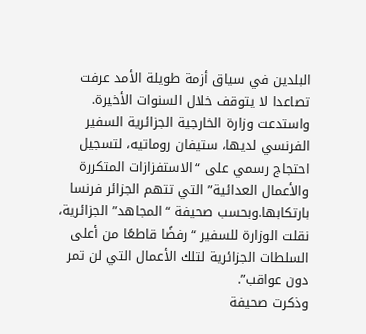البلدين في سياق أزمة طويلة الأمد عرفت تصاعدا لا يتوقف خلال السنوات الأخيرة.
واستدعت وزارة الخارجية الجزائرية السفير الفرنسي لديها، ستيفان روماتيه، لتسجيل احتجاج رسمي على “الاستفزازات المتكررة والأعمال العدائية” التي تتهم الجزائر فرنسا بارتكابها.وبحسب صحيفة “المجاهد” الجزائرية، نقلت الوزارة للسفير “رفضًا قاطعًا من أعلى السلطات الجزائرية لتلك الأعمال التي لن تمر دون عواقب”.
وذكرت صحيفة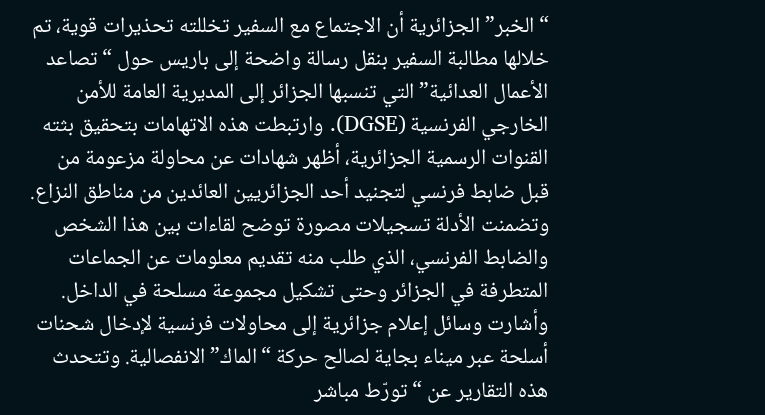“الخبر” الجزائرية أن الاجتماع مع السفير تخللته تحذيرات قوية، تم خلالها مطالبة السفير بنقل رسالة واضحة إلى باريس حول “تصاعد الأعمال العدائية” التي تنسبها الجزائر إلى المديرية العامة للأمن الخارجي الفرنسية (DGSE). وارتبطت هذه الاتهامات بتحقيق بثته القنوات الرسمية الجزائرية، أظهر شهادات عن محاولة مزعومة من قبل ضابط فرنسي لتجنيد أحد الجزائريين العائدين من مناطق النزاع. وتضمنت الأدلة تسجيلات مصورة توضح لقاءات بين هذا الشخص والضابط الفرنسي، الذي طلب منه تقديم معلومات عن الجماعات المتطرفة في الجزائر وحتى تشكيل مجموعة مسلحة في الداخل.
وأشارت وسائل إعلام جزائرية إلى محاولات فرنسية لإدخال شحنات أسلحة عبر ميناء بجاية لصالح حركة “الماك” الانفصالية. وتتحدث هذه التقارير عن “تورّط مباشر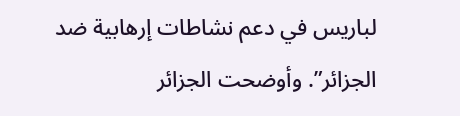لباريس في دعم نشاطات إرهابية ضد الجزائر”. وأوضحت الجزائر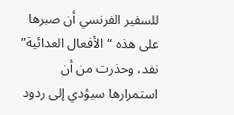للسفير الفرنسي أن صبرها على هذه “الأفعال العدائية” نفد، وحذرت من أن استمرارها سيؤدي إلى ردود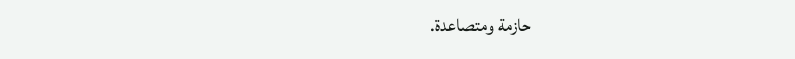حازمة ومتصاعدة.